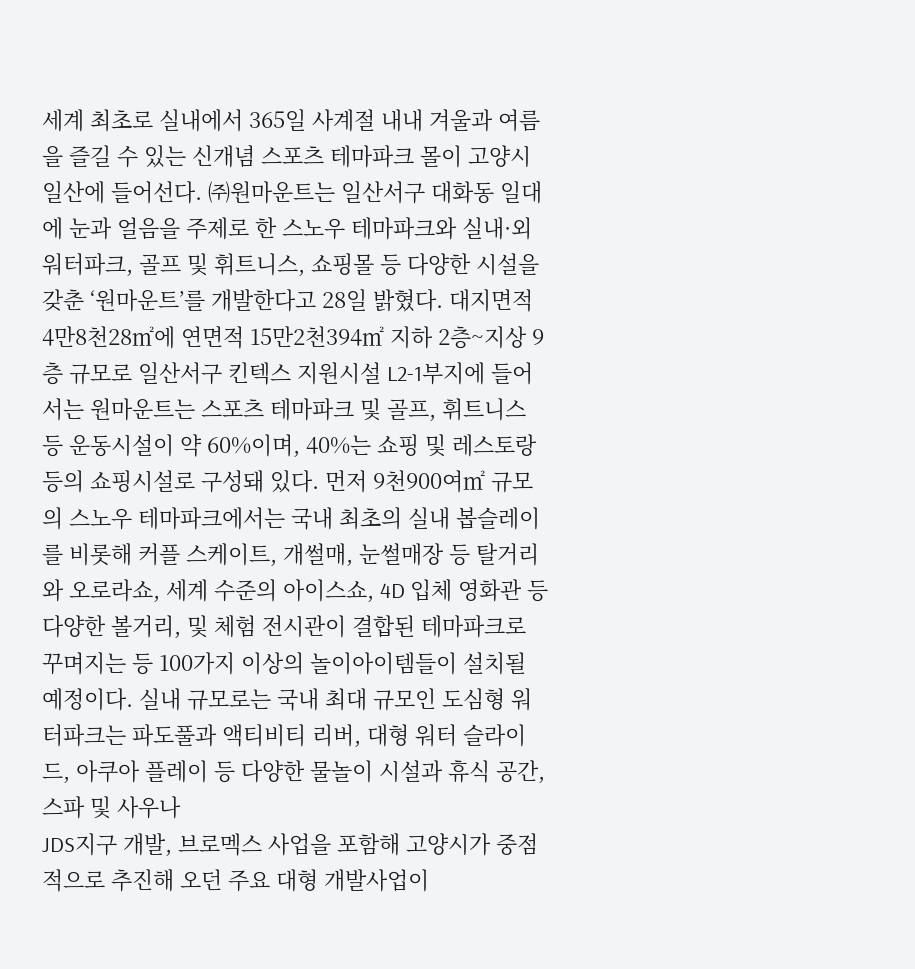세계 최초로 실내에서 365일 사계절 내내 겨울과 여름을 즐길 수 있는 신개념 스포츠 테마파크 몰이 고양시 일산에 들어선다. ㈜원마운트는 일산서구 대화동 일대에 눈과 얼음을 주제로 한 스노우 테마파크와 실내·외 워터파크, 골프 및 휘트니스, 쇼핑몰 등 다양한 시설을 갖춘 ‘원마운트’를 개발한다고 28일 밝혔다. 대지면적 4만8천28㎡에 연면적 15만2천394㎡ 지하 2층~지상 9층 규모로 일산서구 킨텍스 지원시설 L2-1부지에 들어서는 원마운트는 스포츠 테마파크 및 골프, 휘트니스 등 운동시설이 약 60%이며, 40%는 쇼핑 및 레스토랑 등의 쇼핑시설로 구성돼 있다. 먼저 9천900여㎡ 규모의 스노우 테마파크에서는 국내 최초의 실내 봅슬레이를 비롯해 커플 스케이트, 개썰매, 눈썰매장 등 탈거리와 오로라쇼, 세계 수준의 아이스쇼, 4D 입체 영화관 등 다양한 볼거리, 및 체험 전시관이 결합된 테마파크로 꾸며지는 등 100가지 이상의 놀이아이템들이 설치될 예정이다. 실내 규모로는 국내 최대 규모인 도심형 워터파크는 파도풀과 액티비티 리버, 대형 워터 슬라이드, 아쿠아 플레이 등 다양한 물놀이 시설과 휴식 공간, 스파 및 사우나
JDS지구 개발, 브로멕스 사업을 포함해 고양시가 중점적으로 추진해 오던 주요 대형 개발사업이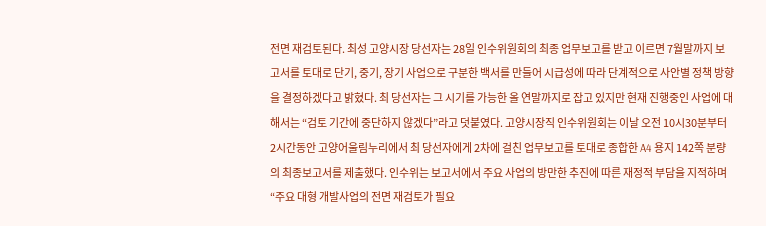전면 재검토된다. 최성 고양시장 당선자는 28일 인수위원회의 최종 업무보고를 받고 이르면 7월말까지 보고서를 토대로 단기, 중기, 장기 사업으로 구분한 백서를 만들어 시급성에 따라 단계적으로 사안별 정책 방향을 결정하겠다고 밝혔다. 최 당선자는 그 시기를 가능한 올 연말까지로 잡고 있지만 현재 진행중인 사업에 대해서는 “검토 기간에 중단하지 않겠다”라고 덧붙였다. 고양시장직 인수위원회는 이날 오전 10시30분부터 2시간동안 고양어울림누리에서 최 당선자에게 2차에 걸친 업무보고를 토대로 종합한 A4 용지 142쪽 분량의 최종보고서를 제출했다. 인수위는 보고서에서 주요 사업의 방만한 추진에 따른 재정적 부담을 지적하며 “주요 대형 개발사업의 전면 재검토가 필요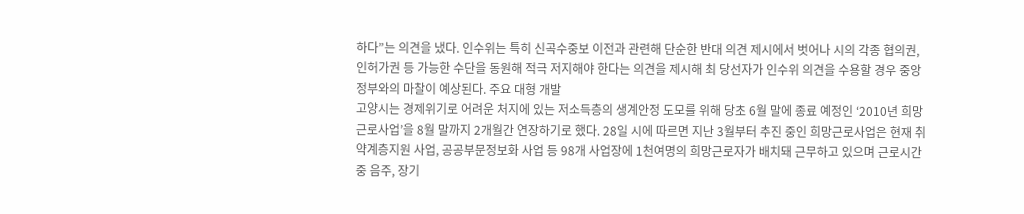하다”는 의견을 냈다. 인수위는 특히 신곡수중보 이전과 관련해 단순한 반대 의견 제시에서 벗어나 시의 각종 협의권, 인허가권 등 가능한 수단을 동원해 적극 저지해야 한다는 의견을 제시해 최 당선자가 인수위 의견을 수용할 경우 중앙 정부와의 마찰이 예상된다. 주요 대형 개발
고양시는 경제위기로 어려운 처지에 있는 저소득층의 생계안정 도모를 위해 당초 6월 말에 종료 예정인 ‘2010년 희망근로사업’을 8월 말까지 2개월간 연장하기로 했다. 28일 시에 따르면 지난 3월부터 추진 중인 희망근로사업은 현재 취약계층지원 사업, 공공부문정보화 사업 등 98개 사업장에 1천여명의 희망근로자가 배치돼 근무하고 있으며 근로시간 중 음주, 장기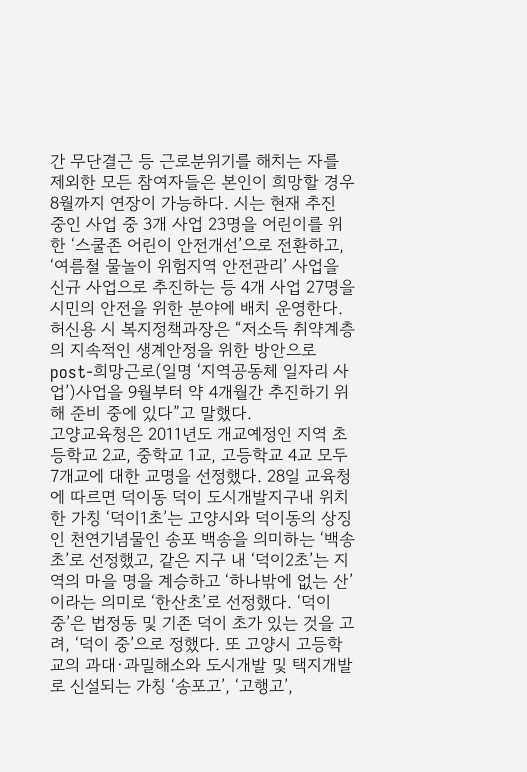간 무단결근 등 근로분위기를 해치는 자를 제외한 모든 참여자들은 본인이 희망할 경우 8월까지 연장이 가능하다. 시는 현재 추진 중인 사업 중 3개 사업 23명을 어린이를 위한 ‘스쿨존 어린이 안전개선’으로 전환하고, ‘여름철 물놀이 위험지역 안전관리’ 사업을 신규 사업으로 추진하는 등 4개 사업 27명을 시민의 안전을 위한 분야에 배치 운영한다. 허신용 시 복지정책과장은 “저소득 취약계층의 지속적인 생계안정을 위한 방안으로 post-희망근로(일명 ‘지역공동체 일자리 사업’)사업을 9월부터 약 4개월간 추진하기 위해 준비 중에 있다”고 말했다.
고양교육청은 2011년도 개교예정인 지역 초등학교 2교, 중학교 1교, 고등학교 4교 모두 7개교에 대한 교명을 선정했다. 28일 교육청에 따르면 덕이동 덕이 도시개발지구내 위치한 가칭 ‘덕이1초’는 고양시와 덕이동의 상징인 천연기념물인 송포 백송을 의미하는 ‘백송초’로 선정했고, 같은 지구 내 ‘덕이2초’는 지역의 마을 명을 계승하고 ‘하나밖에 없는 산’이라는 의미로 ‘한산초’로 선정했다. ‘덕이 중’은 법정동 및 기존 덕이 초가 있는 것을 고려, ‘덕이 중’으로 정했다. 또 고양시 고등학교의 과대·과밀해소와 도시개발 및 택지개발로 신설되는 가칭 ‘송포고’, ‘고행고’,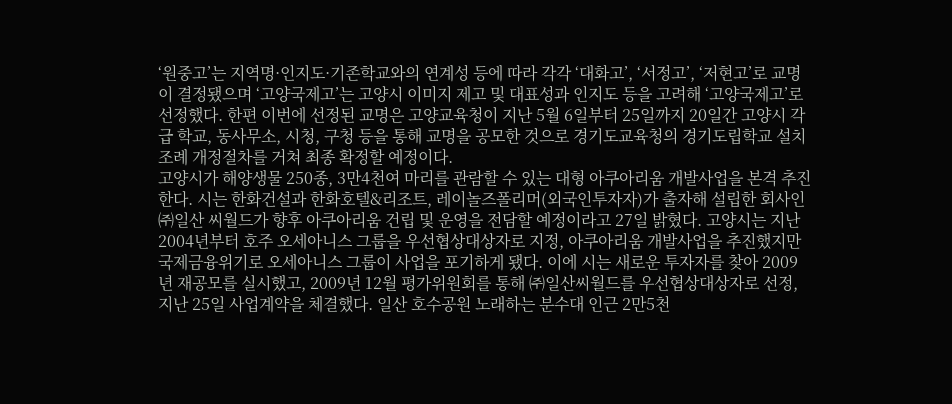‘원중고’는 지역명·인지도·기존학교와의 연계성 등에 따라 각각 ‘대화고’, ‘서정고’, ‘저현고’로 교명이 결정됐으며 ‘고양국제고’는 고양시 이미지 제고 및 대표성과 인지도 등을 고려해 ‘고양국제고’로 선정했다. 한편 이번에 선정된 교명은 고양교육청이 지난 5월 6일부터 25일까지 20일간 고양시 각 급 학교, 동사무소, 시청, 구청 등을 통해 교명을 공모한 것으로 경기도교육청의 경기도립학교 설치조례 개정절차를 거쳐 최종 확정할 예정이다.
고양시가 해양생물 250종, 3만4천여 마리를 관람할 수 있는 대형 아쿠아리움 개발사업을 본격 추진한다. 시는 한화건설과 한화호텔&리조트, 레이놀즈폴리머(외국인투자자)가 출자해 설립한 회사인 ㈜일산 씨월드가 향후 아쿠아리움 건립 및 운영을 전담할 예정이라고 27일 밝혔다. 고양시는 지난 2004년부터 호주 오세아니스 그룹을 우선협상대상자로 지정, 아쿠아리움 개발사업을 추진했지만 국제금융위기로 오세아니스 그룹이 사업을 포기하게 됐다. 이에 시는 새로운 투자자를 찾아 2009년 재공모를 실시했고, 2009년 12월 평가위원회를 통해 ㈜일산씨월드를 우선협상대상자로 선정, 지난 25일 사업계약을 체결했다. 일산 호수공원 노래하는 분수대 인근 2만5천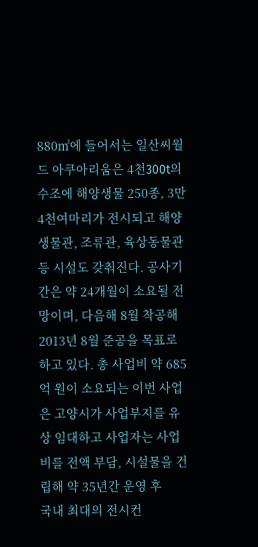880㎡에 들어서는 일산씨월드 아쿠아리움은 4천300t의 수조에 해양생물 250종, 3만4천여마리가 전시되고 해양생물관, 조류관, 육상동물관등 시설도 갖춰진다. 공사기간은 약 24개월이 소요될 전망이며, 다음해 8월 착공해 2013년 8월 준공을 목표로 하고 있다. 총 사업비 약 685억 원이 소요되는 이번 사업은 고양시가 사업부지를 유상 임대하고 사업자는 사업비를 전액 부담, 시설물을 건립해 약 35년간 운영 후
국내 최대의 전시컨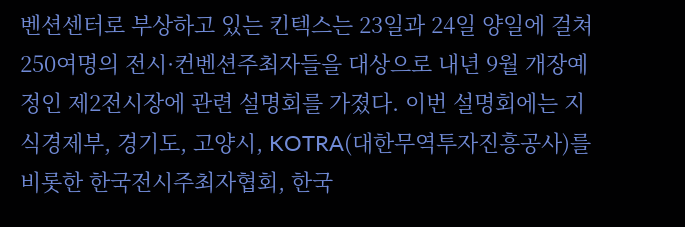벤션센터로 부상하고 있는 킨텍스는 23일과 24일 양일에 걸쳐 250여명의 전시·컨벤션주최자들을 대상으로 내년 9월 개장예정인 제2전시장에 관련 설명회를 가졌다. 이번 설명회에는 지식경제부, 경기도, 고양시, KOTRA(대한무역투자진흥공사)를 비롯한 한국전시주최자협회, 한국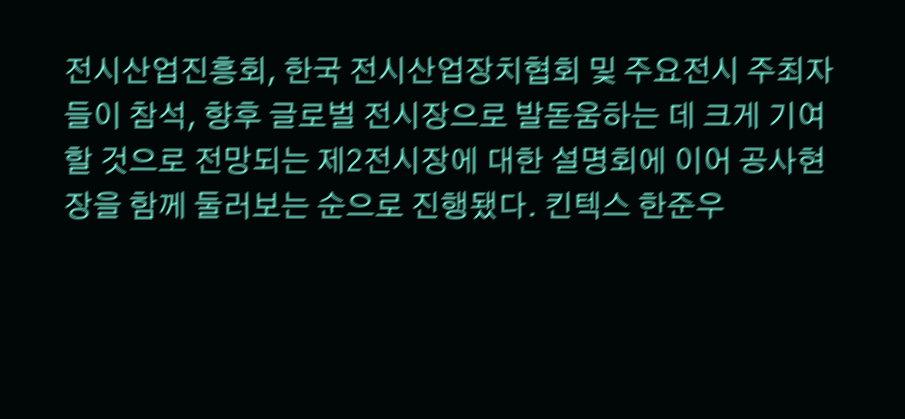전시산업진흥회, 한국 전시산업장치협회 및 주요전시 주최자들이 참석, 향후 글로벌 전시장으로 발돋움하는 데 크게 기여할 것으로 전망되는 제2전시장에 대한 설명회에 이어 공사현장을 함께 둘러보는 순으로 진행됐다. 킨텍스 한준우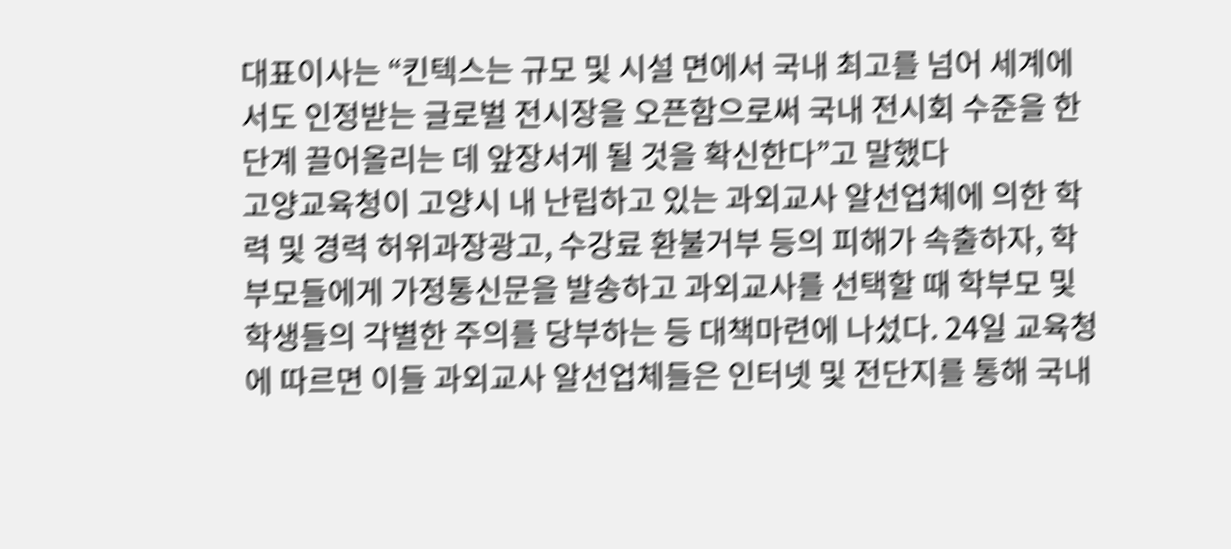대표이사는 “킨텍스는 규모 및 시설 면에서 국내 최고를 넘어 세계에서도 인정받는 글로벌 전시장을 오픈함으로써 국내 전시회 수준을 한 단계 끌어올리는 데 앞장서게 될 것을 확신한다”고 말했다
고양교육청이 고양시 내 난립하고 있는 과외교사 알선업체에 의한 학력 및 경력 허위과장광고, 수강료 환불거부 등의 피해가 속출하자, 학부모들에게 가정통신문을 발송하고 과외교사를 선택할 때 학부모 및 학생들의 각별한 주의를 당부하는 등 대책마련에 나섰다. 24일 교육청에 따르면 이들 과외교사 알선업체들은 인터넷 및 전단지를 통해 국내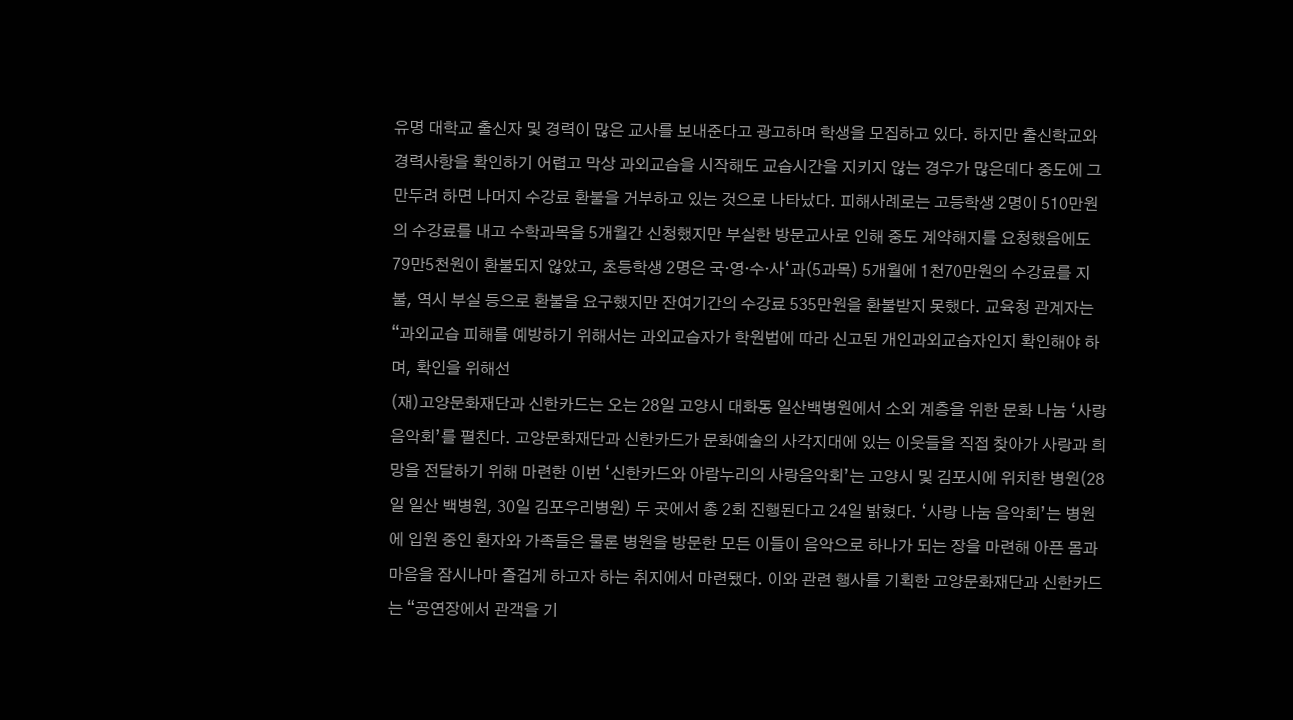유명 대학교 출신자 및 경력이 많은 교사를 보내준다고 광고하며 학생을 모집하고 있다. 하지만 출신학교와 경력사항을 확인하기 어렵고 막상 과외교습을 시작해도 교습시간을 지키지 않는 경우가 많은데다 중도에 그만두려 하면 나머지 수강료 환불을 거부하고 있는 것으로 나타났다. 피해사례로는 고등학생 2명이 510만원의 수강료를 내고 수학과목을 5개월간 신청했지만 부실한 방문교사로 인해 중도 계약해지를 요청했음에도 79만5천원이 환불되지 않았고, 초등학생 2명은 국·영·수·사‘과(5과목) 5개월에 1천70만원의 수강료를 지불, 역시 부실 등으로 환불을 요구했지만 잔여기간의 수강료 535만원을 환불받지 못했다. 교육청 관계자는 “과외교습 피해를 예방하기 위해서는 과외교습자가 학원법에 따라 신고된 개인과외교습자인지 확인해야 하며, 확인을 위해선
(재)고양문화재단과 신한카드는 오는 28일 고양시 대화동 일산백병원에서 소외 계층을 위한 문화 나눔 ‘사랑음악회’를 펼친다. 고양문화재단과 신한카드가 문화예술의 사각지대에 있는 이웃들을 직접 찾아가 사랑과 희망을 전달하기 위해 마련한 이번 ‘신한카드와 아람누리의 사랑음악회’는 고양시 및 김포시에 위치한 병원(28일 일산 백병원, 30일 김포우리병원) 두 곳에서 총 2회 진행된다고 24일 밝혔다. ‘사랑 나눔 음악회’는 병원에 입원 중인 환자와 가족들은 물론 병원을 방문한 모든 이들이 음악으로 하나가 되는 장을 마련해 아픈 몸과 마음을 잠시나마 즐겁게 하고자 하는 취지에서 마련됐다. 이와 관련 행사를 기획한 고양문화재단과 신한카드는 “공연장에서 관객을 기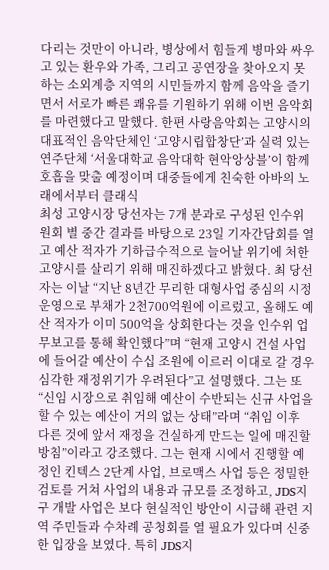다리는 것만이 아니라, 병상에서 힘들게 병마와 싸우고 있는 환우와 가족, 그리고 공연장을 찾아오지 못하는 소외계층 지역의 시민들까지 함께 음악을 즐기면서 서로가 빠른 쾌유를 기원하기 위해 이번 음악회를 마련했다고 말했다. 한편 사랑음악회는 고양시의 대표적인 음악단체인 ‘고양시립합창단’과 실력 있는 연주단체 ‘서울대학교 음악대학 현악앙상블’이 함께 호흡을 맞출 예정이며 대중들에게 친숙한 아바의 노래에서부터 클래식
최성 고양시장 당선자는 7개 분과로 구성된 인수위원회 별 중간 결과를 바탕으로 23일 기자간담회를 열고 예산 적자가 기하급수적으로 늘어날 위기에 처한 고양시를 살리기 위해 매진하겠다고 밝혔다. 최 당선자는 이날 “지난 8년간 무리한 대형사업 중심의 시정운영으로 부채가 2천700억원에 이르렀고, 올해도 예산 적자가 이미 500억을 상회한다는 것을 인수위 업무보고를 통해 확인했다”며 “현재 고양시 건설 사업에 들어갈 예산이 수십 조원에 이르러 이대로 갈 경우 심각한 재정위기가 우려된다”고 설명했다. 그는 또 “신임 시장으로 취임해 예산이 수반되는 신규 사업을 할 수 있는 예산이 거의 없는 상태”라며 “취임 이후 다른 것에 앞서 재정을 건실하게 만드는 일에 매진할 방침”이라고 강조했다. 그는 현재 시에서 진행할 예정인 킨텍스 2단계 사업, 브로맥스 사업 등은 정밀한 검토를 거쳐 사업의 내용과 규모를 조정하고, JDS지구 개발 사업은 보다 현실적인 방안이 시급해 관련 지역 주민들과 수차례 공청회를 열 필요가 있다며 신중한 입장을 보였다. 특히 JDS지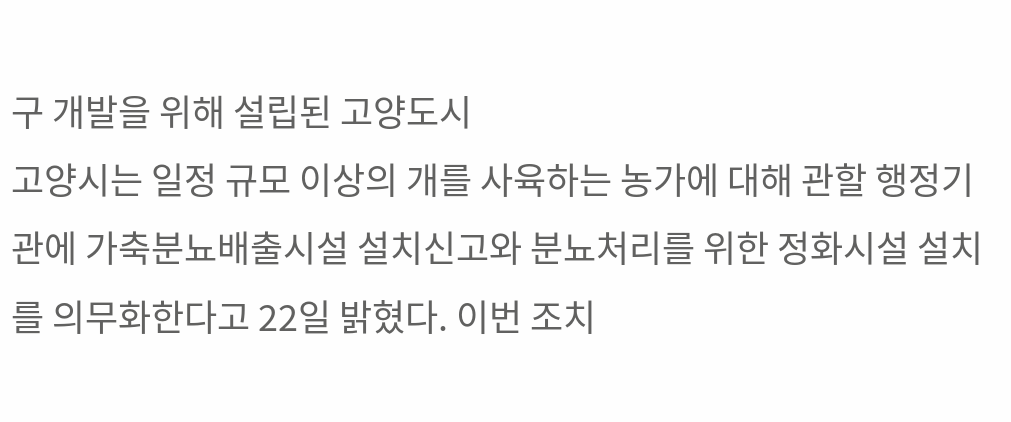구 개발을 위해 설립된 고양도시
고양시는 일정 규모 이상의 개를 사육하는 농가에 대해 관할 행정기관에 가축분뇨배출시설 설치신고와 분뇨처리를 위한 정화시설 설치를 의무화한다고 22일 밝혔다. 이번 조치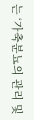는 ‘가축분뇨의 관리 및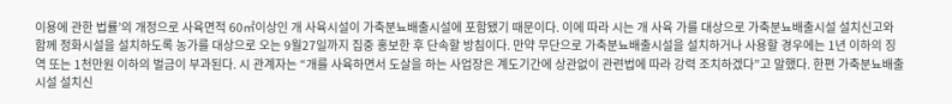이용에 관한 법률’의 개정으로 사육면적 60㎡이상인 개 사육시설이 가축분뇨배출시설에 포함됐기 때문이다. 이에 따라 시는 개 사육 가를 대상으로 가축분뇨배출시설 설치신고와 함께 정화시설을 설치하도록 농가를 대상으로 오는 9월27일까지 집중 홍보한 후 단속할 방침이다. 만약 무단으로 가축분뇨배출시설을 설치하거나 사용할 경우에는 1년 이하의 징역 또는 1천만원 이하의 벌금이 부과된다. 시 관계자는 “개를 사육하면서 도살을 하는 사업장은 계도기간에 상관없이 관련법에 따라 강력 조치하겠다”고 말했다. 한편 가축분뇨배출시설 설치신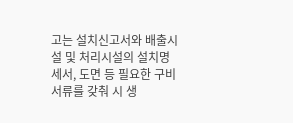고는 설치신고서와 배출시설 및 처리시설의 설치명세서, 도면 등 필요한 구비서류를 갖춰 시 생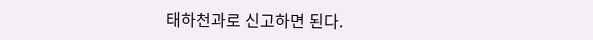태하천과로 신고하면 된다.